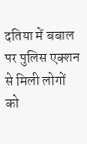दतिया में बबाल पर पुलिस एक्शन से मिली लोगों को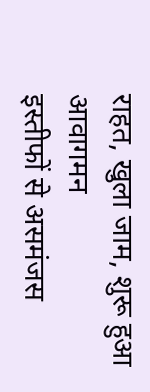राहत, खुला जाम, शुरू हुआ आवागमन
इस्तीफों से असमंजस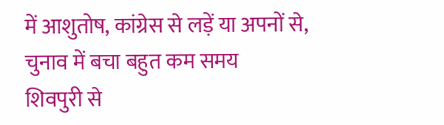में आशुतोष, कांग्रेस से लड़ें या अपनों से, चुनाव में बचा बहुत कम समय
शिवपुरी से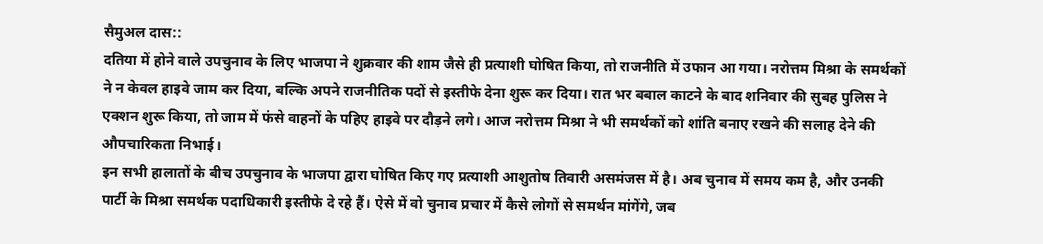सैमुअल दास::
दतिया में होने वाले उपचुनाव के लिए भाजपा ने शुक्रवार की शाम जैसे ही प्रत्याशी घोषित किया, तो राजनीति में उफान आ गया। नरोत्तम मिश्रा के समर्थकों ने न केवल हाइवे जाम कर दिया, बल्कि अपने राजनीतिक पदों से इस्तीफे देना शुरू कर दिया। रात भर बबाल काटने के बाद शनिवार की सुबह पुलिस ने एक्शन शुरू किया, तो जाम में फंसे वाहनों के पहिए हाइवे पर दौड़ने लगे। आज नरोत्तम मिश्रा ने भी समर्थकों को शांति बनाए रखने की सलाह देने की औपचारिकता निभाई।
इन सभी हालातों के बीच उपचुनाव के भाजपा द्वारा घोषित किए गए प्रत्याशी आशुतोष तिवारी असमंजस में है। अब चुनाव में समय कम है, और उनकी पार्टी के मिश्रा समर्थक पदाधिकारी इस्तीफे दे रहे हैं। ऐसे में वो चुनाव प्रचार में कैसे लोगों से समर्थन मांगेंगे, जब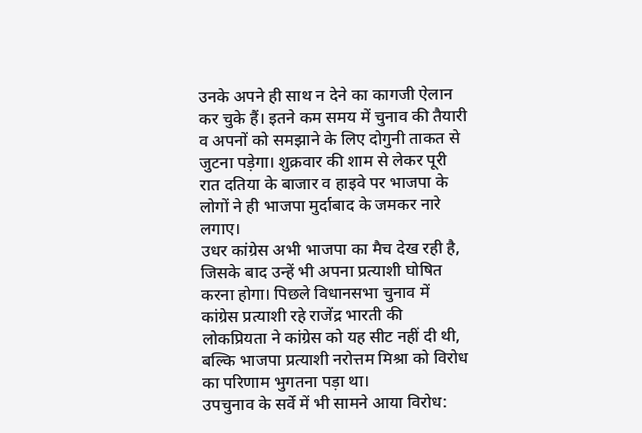उनके अपने ही साथ न देने का कागजी ऐलान कर चुके हैं। इतने कम समय में चुनाव की तैयारी व अपनों को समझाने के लिए दोगुनी ताकत से जुटना पड़ेगा। शुक्रवार की शाम से लेकर पूरी रात दतिया के बाजार व हाइवे पर भाजपा के लोगों ने ही भाजपा मुर्दाबाद के जमकर नारे लगाए।
उधर कांग्रेस अभी भाजपा का मैच देख रही है, जिसके बाद उन्हें भी अपना प्रत्याशी घोषित करना होगा। पिछले विधानसभा चुनाव में कांग्रेस प्रत्याशी रहे राजेंद्र भारती की लोकप्रियता ने कांग्रेस को यह सीट नहीं दी थी, बल्कि भाजपा प्रत्याशी नरोत्तम मिश्रा को विरोध का परिणाम भुगतना पड़ा था।
उपचुनाव के सर्वे में भी सामने आया विरोध: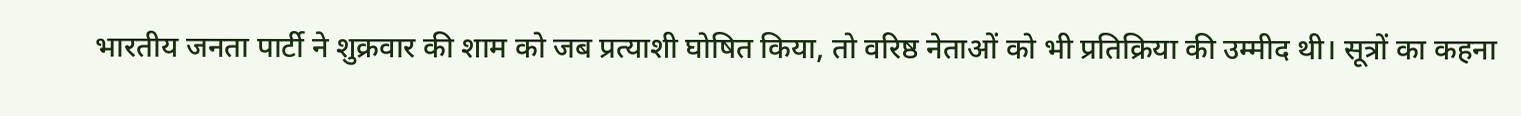भारतीय जनता पार्टी ने शुक्रवार की शाम को जब प्रत्याशी घोषित किया, तो वरिष्ठ नेताओं को भी प्रतिक्रिया की उम्मीद थी। सूत्रों का कहना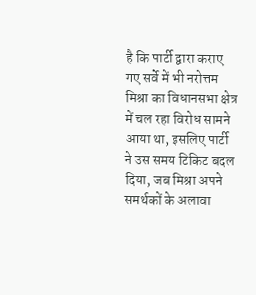है कि पार्टी द्वारा कराए गए सर्वे में भी नरोत्तम मिश्रा का विधानसभा क्षेत्र में चल रहा विरोध सामने आया था, इसलिए पार्टी ने उस समय टिकिट बदल दिया, जब मिश्रा अपने समर्थकों के अलावा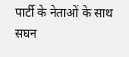पार्टी के नेताओं के साथ सघन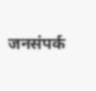जनसंपर्क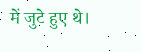में जुटे हुए थे।